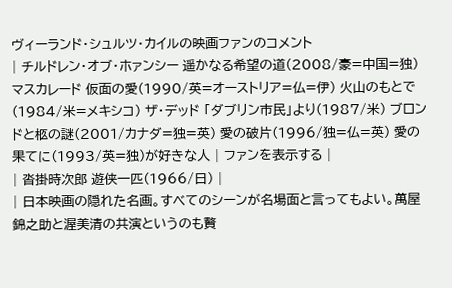ヴィーランド・シュルツ・カイルの映画ファンのコメント
| チルドレン・オブ・ホァンシー 遥かなる希望の道(2008/豪=中国=独) マスカレード 仮面の愛(1990/英=オーストリア=仏=伊) 火山のもとで(1984/米=メキシコ) ザ・デッド 「ダブリン市民」より(1987/米) ブロンドと柩の謎(2001/カナダ=独=英) 愛の破片(1996/独=仏=英) 愛の果てに(1993/英=独)が好きな人 | ファンを表示する |
| 沓掛時次郎 遊侠一匹(1966/日) |
| 日本映画の隠れた名画。すべてのシーンが名場面と言ってもよい。萬屋錦之助と渥美清の共演というのも贅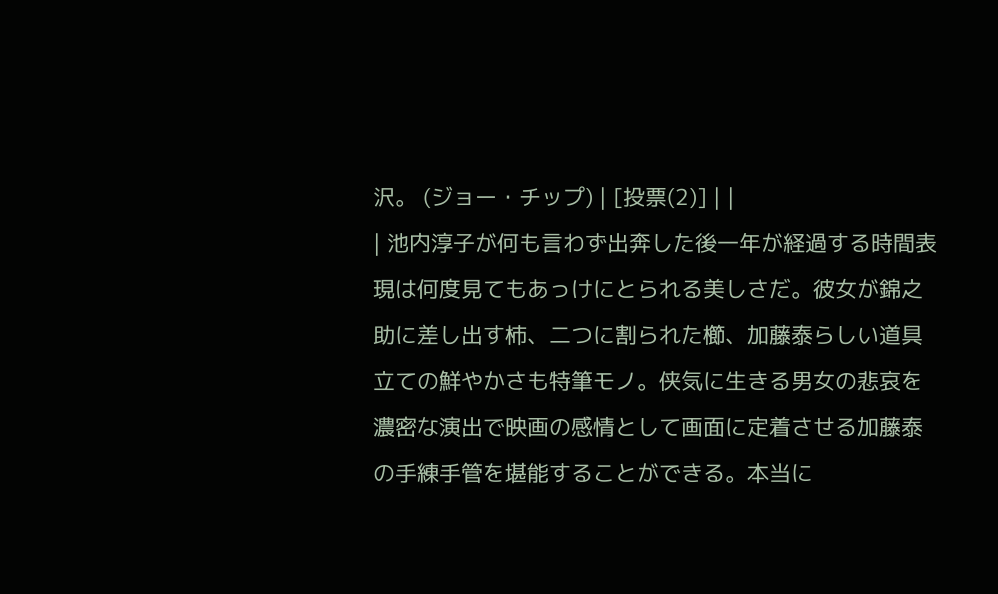沢。 (ジョー・チップ) | [投票(2)] | |
| 池内淳子が何も言わず出奔した後一年が経過する時間表現は何度見てもあっけにとられる美しさだ。彼女が錦之助に差し出す柿、二つに割られた櫛、加藤泰らしい道具立ての鮮やかさも特筆モノ。侠気に生きる男女の悲哀を濃密な演出で映画の感情として画面に定着させる加藤泰の手練手管を堪能することができる。本当に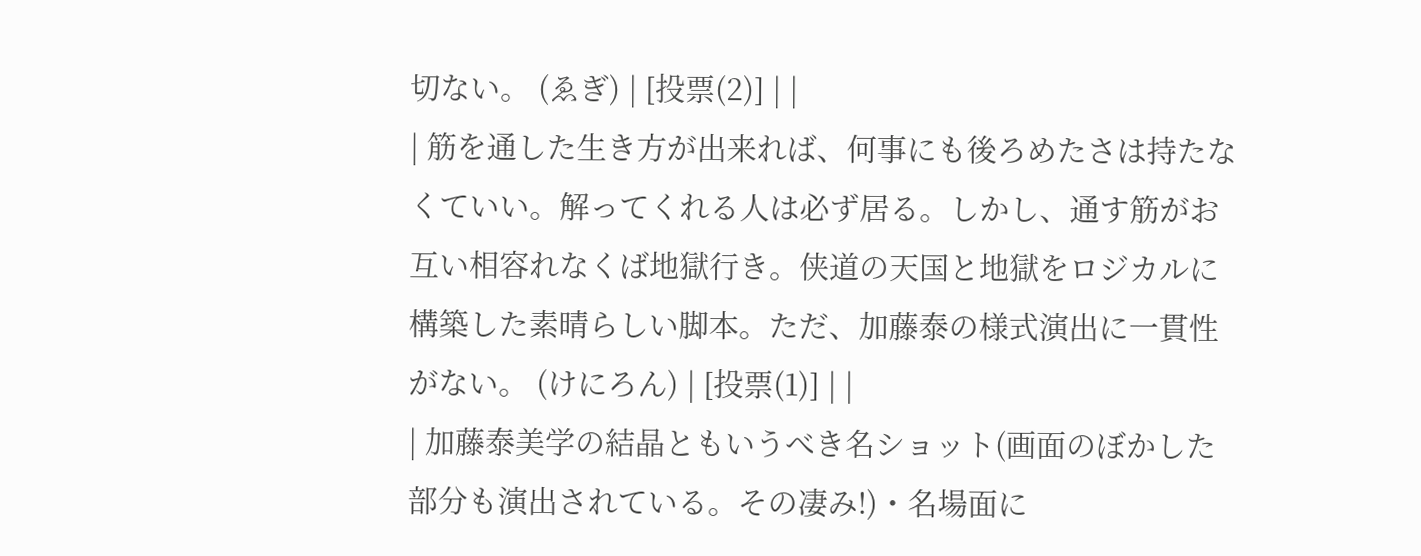切ない。 (ゑぎ) | [投票(2)] | |
| 筋を通した生き方が出来れば、何事にも後ろめたさは持たなくていい。解ってくれる人は必ず居る。しかし、通す筋がお互い相容れなくば地獄行き。侠道の天国と地獄をロジカルに構築した素晴らしい脚本。ただ、加藤泰の様式演出に一貫性がない。 (けにろん) | [投票(1)] | |
| 加藤泰美学の結晶ともいうべき名ショット(画面のぼかした部分も演出されている。その凄み!)・名場面に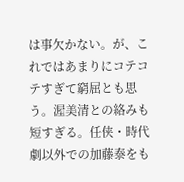は事欠かない。が、これではあまりにコテコテすぎて窮屈とも思う。渥美清との絡みも短すぎる。任侠・時代劇以外での加藤泰をも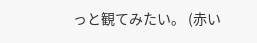っと観てみたい。 (赤い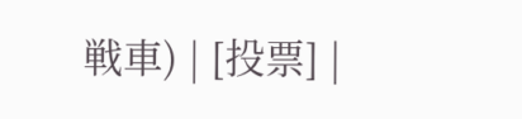戦車) | [投票] |